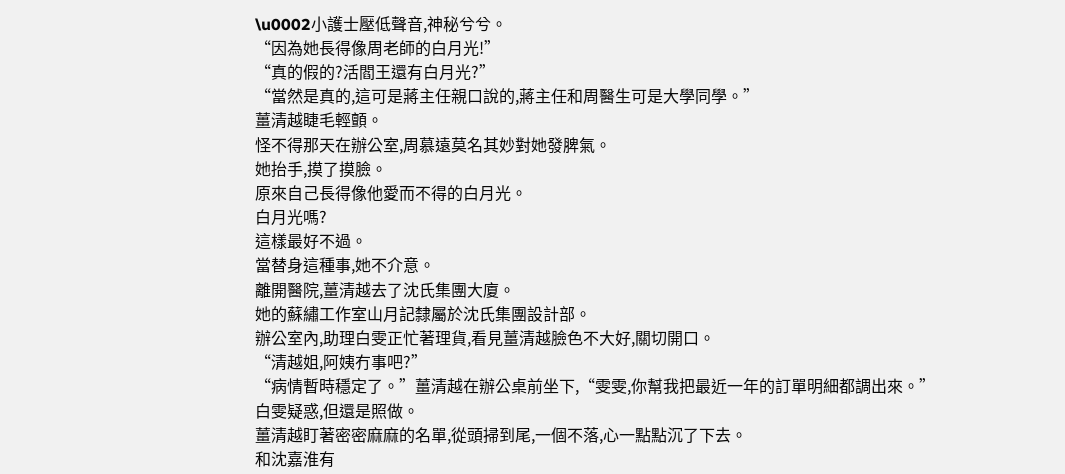\u0002小護士壓低聲音,神秘兮兮。
“因為她長得像周老師的白月光!”
“真的假的?活閻王還有白月光?”
“當然是真的,這可是蔣主任親口說的,蔣主任和周醫生可是大學同學。”
薑清越睫毛輕顫。
怪不得那天在辦公室,周慕遠莫名其妙對她發脾氣。
她抬手,摸了摸臉。
原來自己長得像他愛而不得的白月光。
白月光嗎?
這樣最好不過。
當替身這種事,她不介意。
離開醫院,薑清越去了沈氏集團大廈。
她的蘇繡工作室山月記隸屬於沈氏集團設計部。
辦公室內,助理白雯正忙著理貨,看見薑清越臉色不大好,關切開口。
“清越姐,阿姨冇事吧?”
“病情暫時穩定了。”薑清越在辦公桌前坐下,“雯雯,你幫我把最近一年的訂單明細都調出來。”
白雯疑惑,但還是照做。
薑清越盯著密密麻麻的名單,從頭掃到尾,一個不落,心一點點沉了下去。
和沈嘉淮有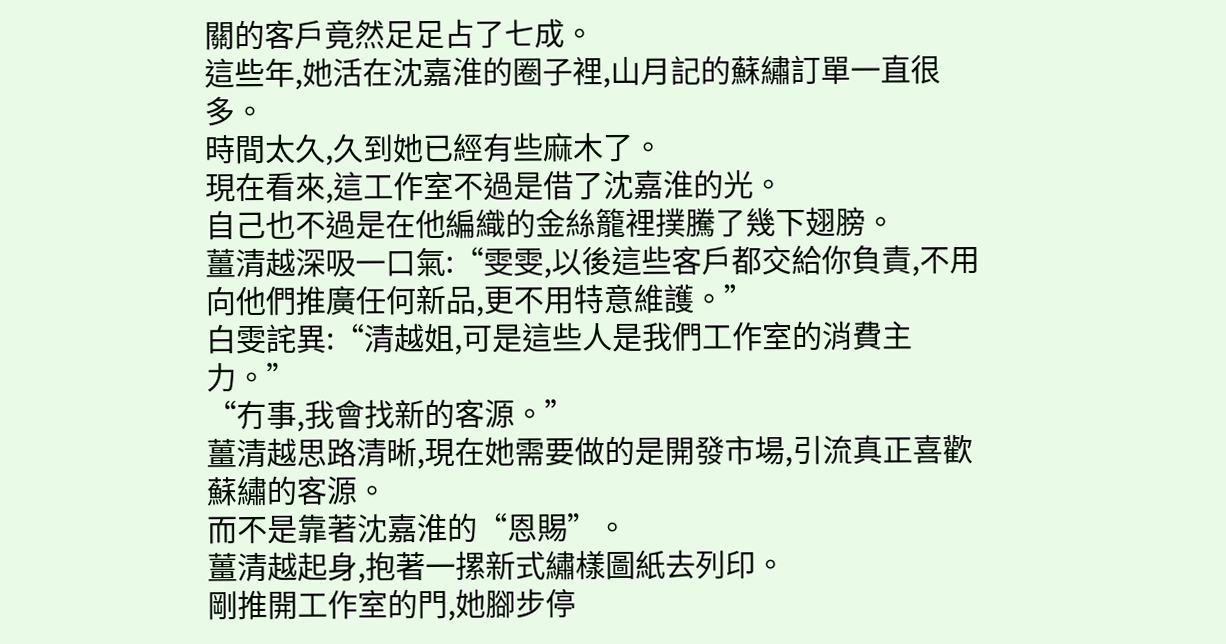關的客戶竟然足足占了七成。
這些年,她活在沈嘉淮的圈子裡,山月記的蘇繡訂單一直很多。
時間太久,久到她已經有些麻木了。
現在看來,這工作室不過是借了沈嘉淮的光。
自己也不過是在他編織的金絲籠裡撲騰了幾下翅膀。
薑清越深吸一口氣:“雯雯,以後這些客戶都交給你負責,不用向他們推廣任何新品,更不用特意維護。”
白雯詫異:“清越姐,可是這些人是我們工作室的消費主力。”
“冇事,我會找新的客源。”
薑清越思路清晰,現在她需要做的是開發市場,引流真正喜歡蘇繡的客源。
而不是靠著沈嘉淮的“恩賜”。
薑清越起身,抱著一摞新式繡樣圖紙去列印。
剛推開工作室的門,她腳步停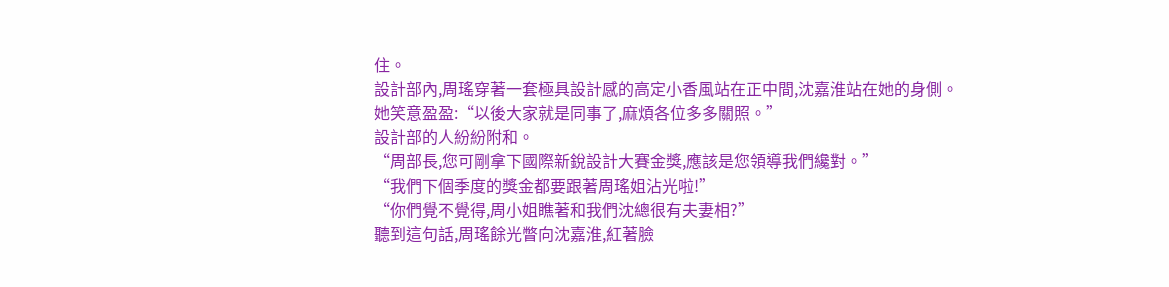住。
設計部內,周瑤穿著一套極具設計感的高定小香風站在正中間,沈嘉淮站在她的身側。
她笑意盈盈:“以後大家就是同事了,麻煩各位多多關照。”
設計部的人紛紛附和。
“周部長,您可剛拿下國際新銳設計大賽金獎,應該是您領導我們纔對。”
“我們下個季度的獎金都要跟著周瑤姐沾光啦!”
“你們覺不覺得,周小姐瞧著和我們沈總很有夫妻相?”
聽到這句話,周瑤餘光瞥向沈嘉淮,紅著臉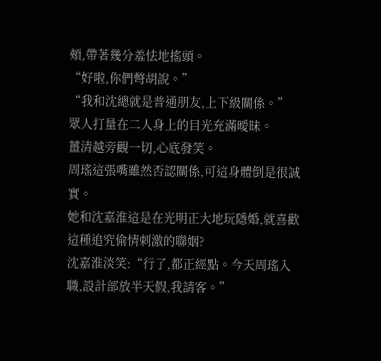頰,帶著幾分羞怯地搖頭。
“好啦,你們彆胡說。”
“我和沈總就是普通朋友,上下級關係。”
眾人打量在二人身上的目光充滿曖昧。
薑清越旁觀一切,心底發笑。
周瑤這張嘴雖然否認關係,可這身體倒是很誠實。
她和沈嘉淮這是在光明正大地玩隱婚,就喜歡這種追究偷情刺激的聯姻?
沈嘉淮淡笑:“行了,都正經點。今天周瑤入職,設計部放半天假,我請客。”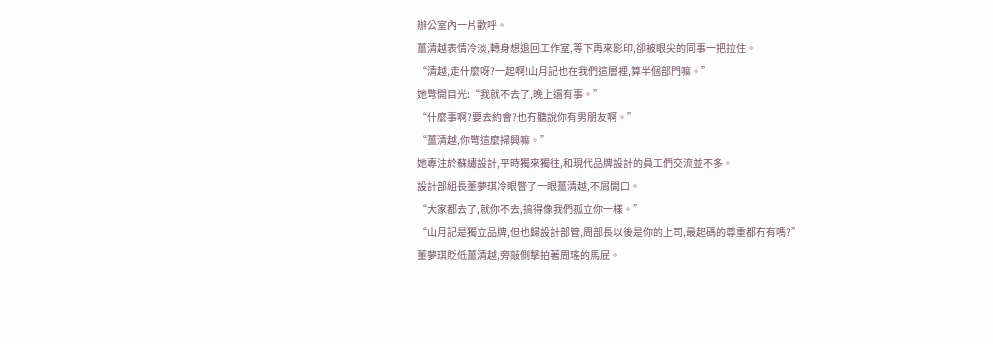辦公室內一片歡呼。
薑清越表情冷淡,轉身想退回工作室,等下再來影印,卻被眼尖的同事一把拉住。
“清越,走什麼呀?一起啊!山月記也在我們這層裡,算半個部門嘛。”
她彆開目光:“我就不去了,晚上還有事。”
“什麼事啊?要去約會?也冇聽說你有男朋友啊。”
“薑清越,你彆這麼掃興嘛。”
她專注於蘇繡設計,平時獨來獨往,和現代品牌設計的員工們交流並不多。
設計部組長董夢琪冷眼瞥了一眼薑清越,不屑開口。
“大家都去了,就你不去,搞得像我們孤立你一樣。”
“山月記是獨立品牌,但也歸設計部管,周部長以後是你的上司,最起碼的尊重都冇有嗎?”
董夢琪貶低薑清越,旁敲側擊拍著周瑤的馬屁。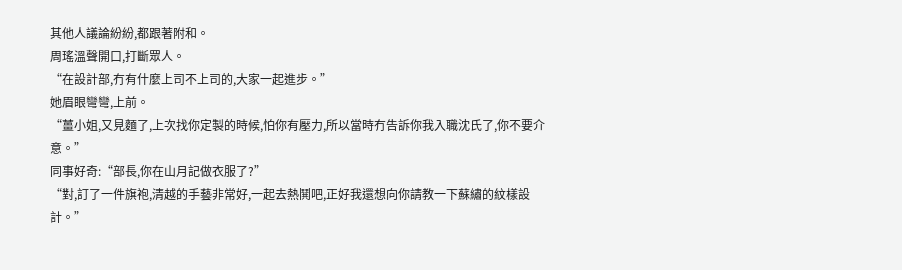其他人議論紛紛,都跟著附和。
周瑤溫聲開口,打斷眾人。
“在設計部,冇有什麼上司不上司的,大家一起進步。”
她眉眼彎彎,上前。
“薑小姐,又見麵了,上次找你定製的時候,怕你有壓力,所以當時冇告訴你我入職沈氏了,你不要介意。”
同事好奇:“部長,你在山月記做衣服了?”
“對,訂了一件旗袍,清越的手藝非常好,一起去熱鬨吧,正好我還想向你請教一下蘇繡的紋樣設計。”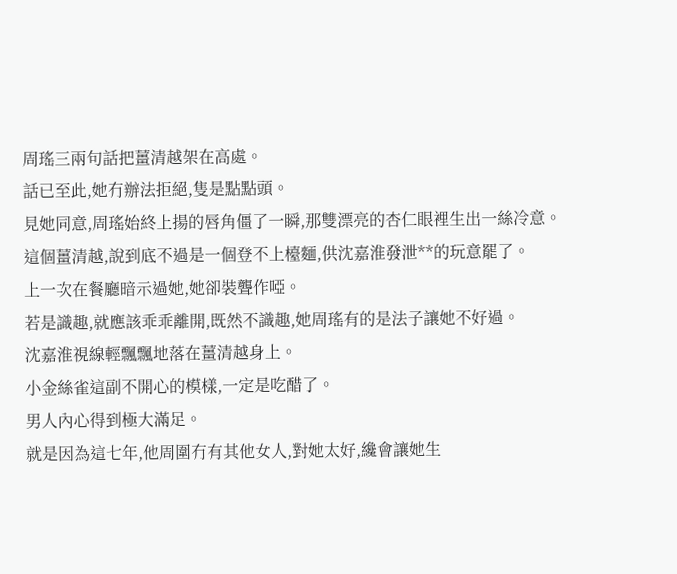周瑤三兩句話把薑清越架在高處。
話已至此,她冇辦法拒絕,隻是點點頭。
見她同意,周瑤始終上揚的唇角僵了一瞬,那雙漂亮的杏仁眼裡生出一絲冷意。
這個薑清越,說到底不過是一個登不上檯麵,供沈嘉淮發泄**的玩意罷了。
上一次在餐廳暗示過她,她卻裝聾作啞。
若是識趣,就應該乖乖離開,既然不識趣,她周瑤有的是法子讓她不好過。
沈嘉淮視線輕飄飄地落在薑清越身上。
小金絲雀這副不開心的模樣,一定是吃醋了。
男人內心得到極大滿足。
就是因為這七年,他周圍冇有其他女人,對她太好,纔會讓她生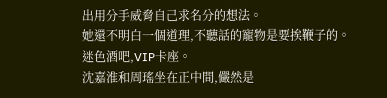出用分手威脅自己求名分的想法。
她還不明白一個道理,不聽話的寵物是要挨鞭子的。
迷色酒吧,VIP卡座。
沈嘉淮和周瑤坐在正中間,儼然是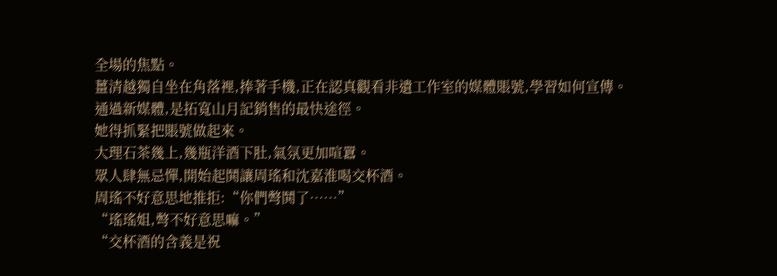全場的焦點。
薑清越獨自坐在角落裡,捧著手機,正在認真觀看非遺工作室的媒體賬號,學習如何宣傳。
通過新媒體,是拓寬山月記銷售的最快途徑。
她得抓緊把賬號做起來。
大理石茶幾上,幾瓶洋酒下肚,氣氛更加喧囂。
眾人肆無忌憚,開始起鬨讓周瑤和沈嘉淮喝交杯酒。
周瑤不好意思地推拒:“你們彆鬨了……”
“瑤瑤姐,彆不好意思嘛。”
“交杯酒的含義是祝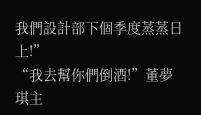我們設計部下個季度蒸蒸日上!”
“我去幫你們倒酒!”董夢琪主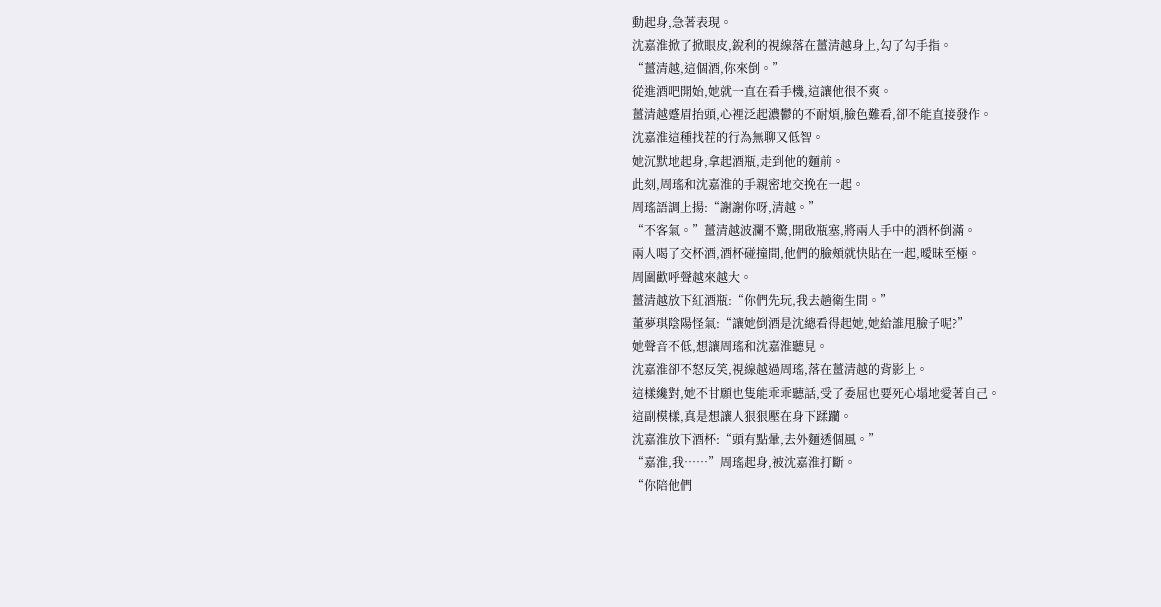動起身,急著表現。
沈嘉淮掀了掀眼皮,銳利的視線落在薑清越身上,勾了勾手指。
“薑清越,這個酒,你來倒。”
從進酒吧開始,她就一直在看手機,這讓他很不爽。
薑清越蹙眉抬頭,心裡泛起濃鬱的不耐煩,臉色難看,卻不能直接發作。
沈嘉淮這種找茬的行為無聊又低智。
她沉默地起身,拿起酒瓶,走到他的麵前。
此刻,周瑤和沈嘉淮的手親密地交挽在一起。
周瑤語調上揚:“謝謝你呀,清越。”
“不客氣。”薑清越波瀾不驚,開啟瓶塞,將兩人手中的酒杯倒滿。
兩人喝了交杯酒,酒杯碰撞間,他們的臉頰就快貼在一起,曖昧至極。
周圍歡呼聲越來越大。
薑清越放下紅酒瓶:“你們先玩,我去趟衛生間。”
董夢琪陰陽怪氣:“讓她倒酒是沈總看得起她,她給誰甩臉子呢?”
她聲音不低,想讓周瑤和沈嘉淮聽見。
沈嘉淮卻不怒反笑,視線越過周瑤,落在薑清越的背影上。
這樣纔對,她不甘願也隻能乖乖聽話,受了委屈也要死心塌地愛著自己。
這副模樣,真是想讓人狠狠壓在身下蹂躪。
沈嘉淮放下酒杯:“頭有點暈,去外麵透個風。”
“嘉淮,我……”周瑤起身,被沈嘉淮打斷。
“你陪他們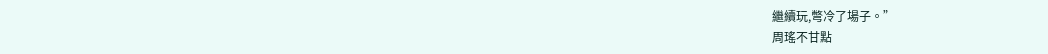繼續玩,彆冷了場子。”
周瑤不甘點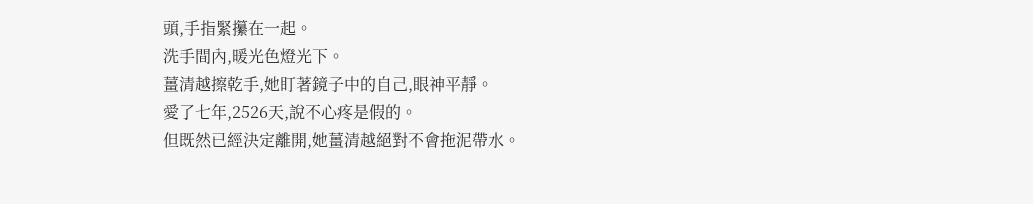頭,手指緊攥在一起。
洗手間內,暖光色燈光下。
薑清越擦乾手,她盯著鏡子中的自己,眼神平靜。
愛了七年,2526天,說不心疼是假的。
但既然已經決定離開,她薑清越絕對不會拖泥帶水。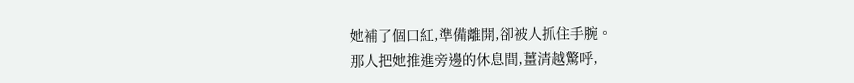她補了個口紅,準備離開,卻被人抓住手腕。
那人把她推進旁邊的休息間,薑清越驚呼,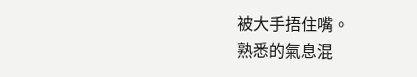被大手捂住嘴。
熟悉的氣息混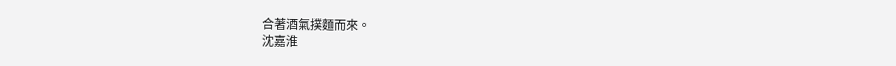合著酒氣撲麵而來。
沈嘉淮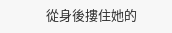從身後摟住她的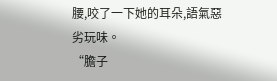腰,咬了一下她的耳朵,語氣惡劣玩味。
“膽子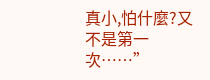真小,怕什麼?又不是第一次……”